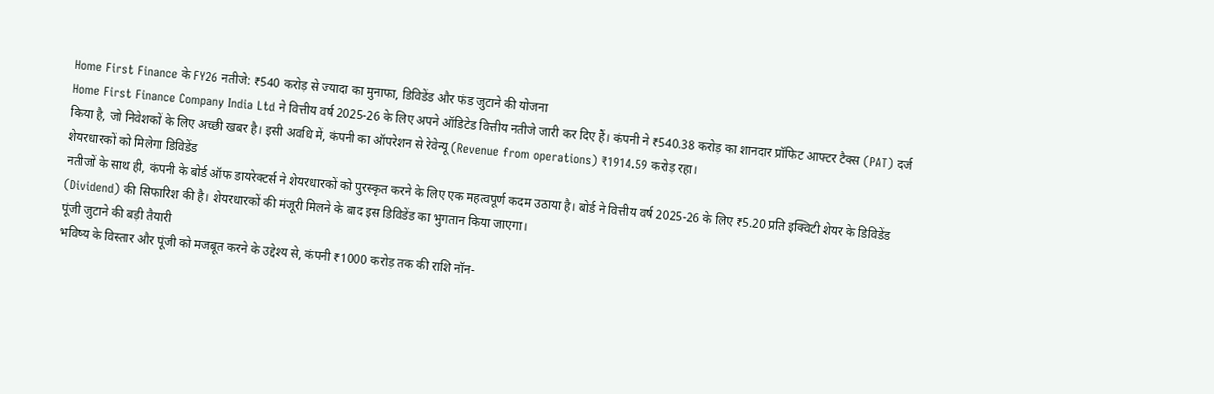Home First Finance के FY26 नतीजे: ₹540 करोड़ से ज्यादा का मुनाफा, डिविडेंड और फंड जुटाने की योजना
Home First Finance Company India Ltd ने वित्तीय वर्ष 2025-26 के लिए अपने ऑडिटेड वित्तीय नतीजे जारी कर दिए हैं। कंपनी ने ₹540.38 करोड़ का शानदार प्रॉफिट आफ्टर टैक्स (PAT) दर्ज किया है, जो निवेशकों के लिए अच्छी खबर है। इसी अवधि में, कंपनी का ऑपरेशन से रेवेन्यू (Revenue from operations) ₹1914.59 करोड़ रहा।
शेयरधारकों को मिलेगा डिविडेंड
नतीजों के साथ ही, कंपनी के बोर्ड ऑफ डायरेक्टर्स ने शेयरधारकों को पुरस्कृत करने के लिए एक महत्वपूर्ण कदम उठाया है। बोर्ड ने वित्तीय वर्ष 2025-26 के लिए ₹5.20 प्रति इक्विटी शेयर के डिविडेंड (Dividend) की सिफारिश की है। शेयरधारकों की मंजूरी मिलने के बाद इस डिविडेंड का भुगतान किया जाएगा।
पूंजी जुटाने की बड़ी तैयारी
भविष्य के विस्तार और पूंजी को मजबूत करने के उद्देश्य से, कंपनी ₹1000 करोड़ तक की राशि नॉन-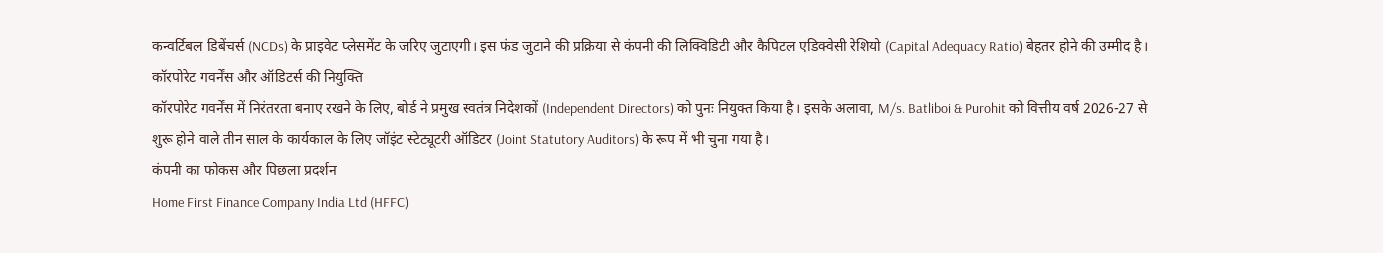कन्वर्टिबल डिबेंचर्स (NCDs) के प्राइवेट प्लेसमेंट के जरिए जुटाएगी। इस फंड जुटाने की प्रक्रिया से कंपनी की लिक्विडिटी और कैपिटल एडिक्वेसी रेशियो (Capital Adequacy Ratio) बेहतर होने की उम्मीद है।
कॉरपोरेट गवर्नेंस और ऑडिटर्स की नियुक्ति
कॉरपोरेट गवर्नेंस में निरंतरता बनाए रखने के लिए, बोर्ड ने प्रमुख स्वतंत्र निदेशकों (Independent Directors) को पुनः नियुक्त किया है। इसके अलावा, M/s. Batliboi & Purohit को वित्तीय वर्ष 2026-27 से शुरू होने वाले तीन साल के कार्यकाल के लिए जॉइंट स्टेट्यूटरी ऑडिटर (Joint Statutory Auditors) के रूप में भी चुना गया है।
कंपनी का फोकस और पिछला प्रदर्शन
Home First Finance Company India Ltd (HFFC)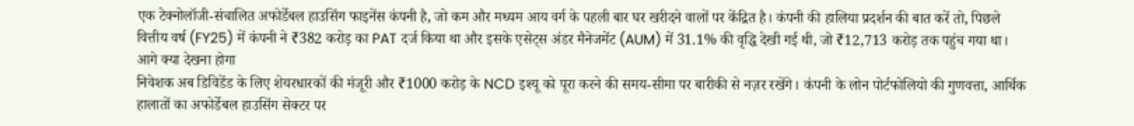एक टेक्नोलॉजी-संचालित अफोर्डेबल हाउसिंग फाइनेंस कंपनी है, जो कम और मध्यम आय वर्ग के पहली बार घर खरीदने वालों पर केंद्रित है। कंपनी की हालिया प्रदर्शन की बात करें तो, पिछले वित्तीय वर्ष (FY25) में कंपनी ने ₹382 करोड़ का PAT दर्ज किया था और इसके एसेट्स अंडर मैनेजमेंट (AUM) में 31.1% की वृद्धि देखी गई थी, जो ₹12,713 करोड़ तक पहुंच गया था।
आगे क्या देखना होगा
निवेशक अब डिविडेंड के लिए शेयरधारकों की मंजूरी और ₹1000 करोड़ के NCD इश्यू को पूरा करने की समय-सीमा पर बारीकी से नज़र रखेंगे। कंपनी के लोन पोर्टफोलियो की गुणवत्ता, आर्थिक हालातों का अफोर्डेबल हाउसिंग सेक्टर पर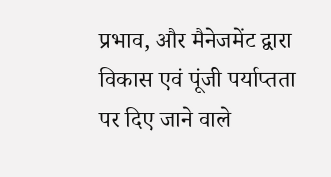प्रभाव, और मैनेजमेंट द्वारा विकास एवं पूंजी पर्याप्तता पर दिए जाने वाले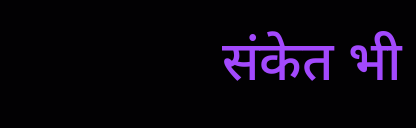संकेत भी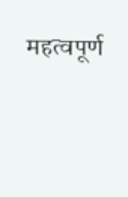महत्वपूर्ण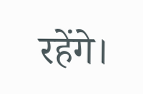रहेंगे।